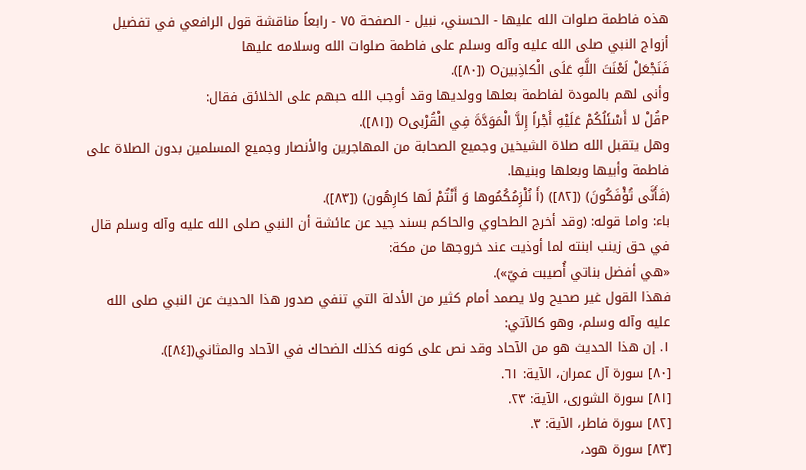هذه فاطمة صلوات الله عليها - الحسني، نبيل - الصفحة ٧٥ - رابعاً مناقشة قول الرافعي في تفضيل أزواج النبي صلى الله عليه وآله وسلم على فاطمة صلوات الله وسلامه عليها
فَنَجْعَلْ لَعْنَتَ اللَّهِ عَلَى الْكاذِبينO ([٨٠]).
وأنى لهم بالمودة لفاطمة بعلها وولديها وقد أوجب الله حبهم على الخلائق فقال:
Pقُلْ لا أَسْئَلُكُمْ عَلَيْهِ أَجْراً إِلاَّ الْمَوَدَّةَ فِي الْقُرْبىO ([٨١]).
وهل يتقبل الله صلاة الشيخين وجميع الصحابة من المهاجرين والأنصار وجميع المسلمين بدون الصلاة على فاطمة وأبيها وبعلها وبنيها.
(فَأَنَّى تُؤْفَكُونَ) ([٨٢]) (أَ نُلْزِمُكُمُوها وَ أَنْتُمْ لَها كارِهُون) ([٨٣]).
باء: واما قوله: (وقد أخرج الطحاوي والحاكم بسند جيد عن عائشة أن النبي صلى الله عليه وآله وسلم قال في حق زينب ابنته لما أوذيت عند خروجها من مكة:
«هي أفضل بناتي أُصيبت فيّ»).
فهذا القول غير صحيح ولا يصمد أمام كثير من الأدلة التي تنفي صدور هذا الحديث عن النبي صلى الله عليه وآله وسلم، وهو كالآتي:
١. إن هذا الحديث هو من الآحاد وقد نص على كونه كذلك الضحاك في الآحاد والمثاني([٨٤]).
[٨٠] سورة آل عمران، الآية: ٦١.
[٨١] سورة الشورى، الآية: ٢٣.
[٨٢] سورة فاطر، الآية: ٣.
[٨٣] سورة هود،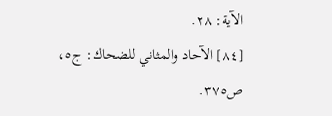الآية: ٢٨.
[٨٤] الآحاد والمثاني للضحاك: ج٥، ص٣٧٥.